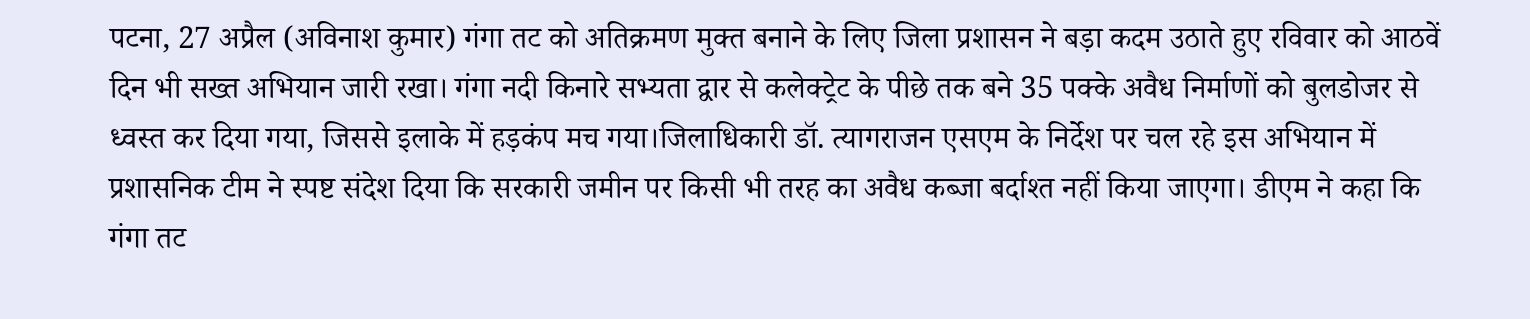पटना, 27 अप्रैल (अविनाश कुमार) गंगा तट को अतिक्रमण मुक्त बनाने के लिए जिला प्रशासन ने बड़ा कदम उठाते हुए रविवार को आठवें दिन भी सख्त अभियान जारी रखा। गंगा नदी किनारे सभ्यता द्वार से कलेक्ट्रेट के पीछे तक बने 35 पक्के अवैध निर्माणों को बुलडोजर से ध्वस्त कर दिया गया, जिससे इलाके में हड़कंप मच गया।जिलाधिकारी डॉ. त्यागराजन एसएम के निर्देश पर चल रहे इस अभियान में प्रशासनिक टीम ने स्पष्ट संदेश दिया कि सरकारी जमीन पर किसी भी तरह का अवैध कब्जा बर्दाश्त नहीं किया जाएगा। डीएम ने कहा कि गंगा तट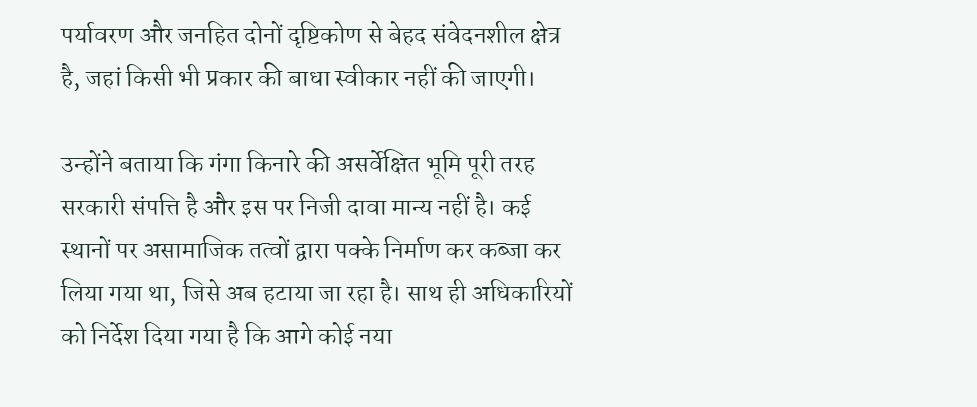पर्यावरण और जनहित दोनों दृष्टिकोण से बेहद संवेदनशील क्षेत्र है, जहां किसी भी प्रकार की बाधा स्वीकार नहीं की जाएगी।

उन्होंने बताया कि गंगा किनारे की असर्वेक्षित भूमि पूरी तरह सरकारी संपत्ति है और इस पर निजी दावा मान्य नहीं है। कई स्थानों पर असामाजिक तत्वों द्वारा पक्के निर्माण कर कब्जा कर लिया गया था, जिसे अब हटाया जा रहा है। साथ ही अधिकारियों को निर्देश दिया गया है कि आगे कोई नया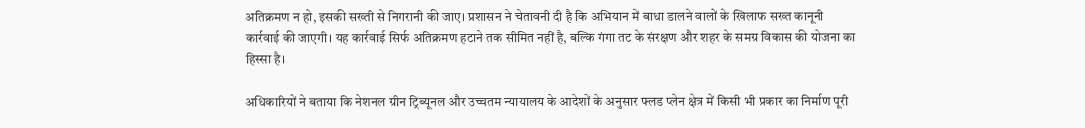अतिक्रमण न हो, इसकी सख्ती से निगरानी की जाए। प्रशासन ने चेतावनी दी है कि अभियान में बाधा डालने वालों के खिलाफ सख्त कानूनी कार्रवाई की जाएगी। यह कार्रवाई सिर्फ अतिक्रमण हटाने तक सीमित नहीं है, बल्कि गंगा तट के संरक्षण और शहर के समग्र विकास की योजना का हिस्सा है।

अधिकारियों ने बताया कि नेशनल ग्रीन ट्रिब्यूनल और उच्चतम न्यायालय के आदेशों के अनुसार फ्लड प्लेन क्षेत्र में किसी भी प्रकार का निर्माण पूरी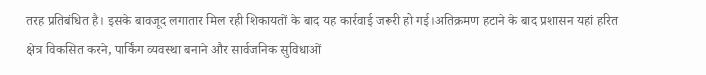तरह प्रतिबंधित है। इसके बावजूद लगातार मिल रही शिकायतों के बाद यह कार्रवाई जरूरी हो गई।अतिक्रमण हटाने के बाद प्रशासन यहां हरित क्षेत्र विकसित करने, पार्किंग व्यवस्था बनाने और सार्वजनिक सुविधाओं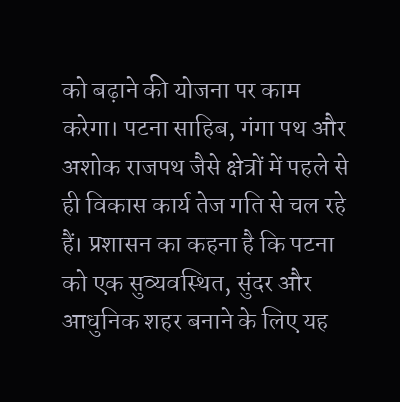को बढ़ाने की योजना पर काम करेगा। पटना साहिब, गंगा पथ और अशोक राजपथ जैसे क्षेत्रों में पहले से ही विकास कार्य तेज गति से चल रहे हैं। प्रशासन का कहना है कि पटना को एक सुव्यवस्थित, सुंदर और आधुनिक शहर बनाने के लिए यह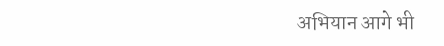अभियान आगे भी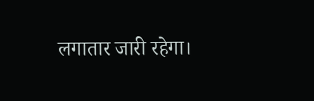लगातार जारी रहेगा।